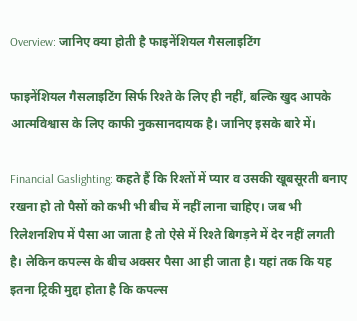Overview: जानिए क्या होती है फाइनेंशियल गैसलाइटिंग

फाइनेंशियल गैसलाइटिंग सिर्फ रिश्ते के लिए ही नहीं, बल्कि खुद आपके आत्मविश्वास के लिए काफी नुकसानदायक है। जानिए इसके बारे में।

Financial Gaslighting: कहते हैं कि रिश्तों में प्यार व उसकी खूबसूरती बनाए रखना हो तो पैसों को कभी भी बीच में नहीं लाना चाहिए। जब भी रिलेशनशिप में पैसा आ जाता है तो ऐसे में रिश्ते बिगड़ने में देर नहीं लगती है। लेकिन कपल्स के बीच अक्सर पैसा आ ही जाता है। यहां तक कि यह इतना ट्रिकी मुद्दा होता है कि कपल्स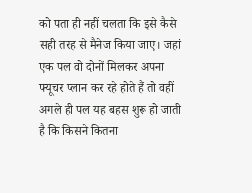को पता ही नहीं चलता कि इसे कैसे सही तरह से मैनेज किया जाए। जहां एक पल वो दोनों मिलकर अपना फ्यूचर प्लान कर रहे होते हैं तो वहीं अगले ही पल यह बहस शुरू हो जाती है कि किसने कितना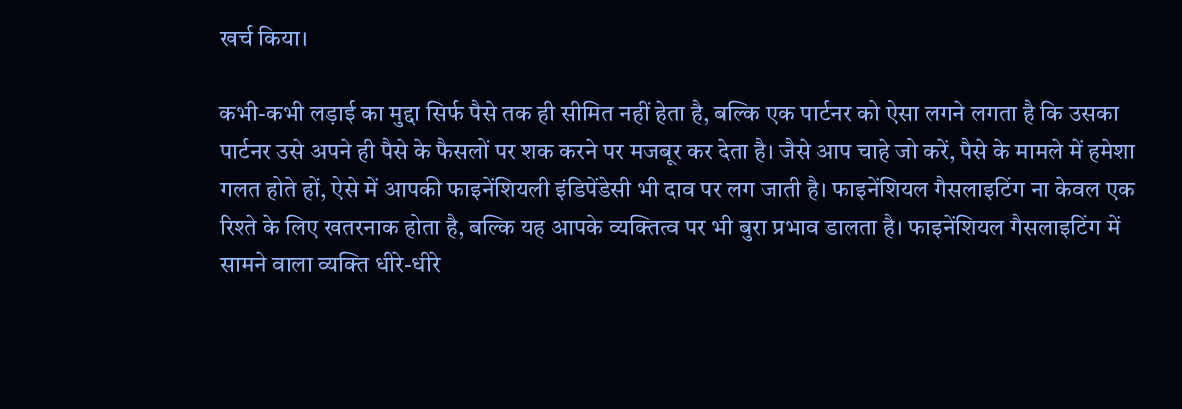खर्च किया।

कभी-कभी लड़ाई का मुद्दा सिर्फ पैसे तक ही सीमित नहीं हेता है, बल्कि एक पार्टनर को ऐसा लगने लगता है कि उसका पार्टनर उसे अपने ही पैसे के फैसलों पर शक करने पर मजबूर कर देता है। जैसे आप चाहे जो करें, पैसे के मामले में हमेशा गलत होते हों, ऐसे में आपकी फाइनेंशियली इंडिपेंडेसी भी दाव पर लग जाती है। फाइनेंशियल गैसलाइटिंग ना केवल एक रिश्ते के लिए खतरनाक होता है, बल्कि यह आपके व्यक्तित्व पर भी बुरा प्रभाव डालता है। फाइनेंशियल गैसलाइटिंग में सामने वाला व्यक्ति धीरे-धीरे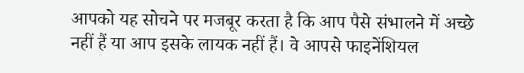आपको यह सोचने पर मजबूर करता है कि आप पैसे संभालने में अच्छे नहीं हैं या आप इसके लायक नहीं हैं। वे आपसे फाइनेंशियल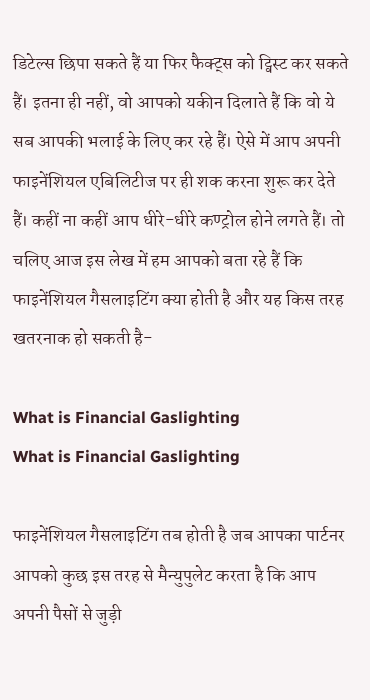डिटेल्स छिपा सकते हैं या फिर फैक्ट्स को ट्विस्ट कर सकते हैं। इतना ही नहीं, वो आपको यकीन दिलाते हैं कि वो ये सब आपकी भलाई के लिए कर रहे हैं। ऐसे में आप अपनी फाइनेंशियल एबिलिटीज पर ही शक करना शुरू कर देते हैं। कहीं ना कहीं आप धीरे-धीरे कण्ट्रोल होने लगते हैं। तो चलिए आज इस लेख में हम आपको बता रहे हैं कि फाइनेंशियल गैसलाइटिंग क्या होती है और यह किस तरह खतरनाक हो सकती है-

What is Financial Gaslighting
What is Financial Gaslighting

फाइनेंशियल गैसलाइटिंग तब होती है जब आपका पार्टनर आपको कुछ इस तरह से मैन्युपुलेट करता है कि आप अपनी पैसों से जुड़ी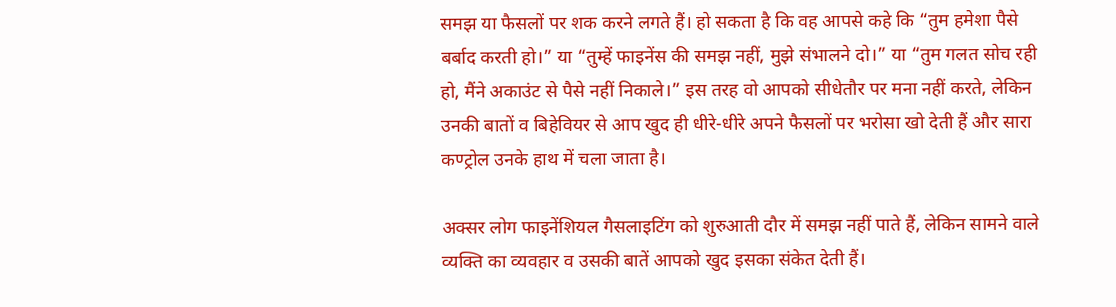समझ या फैसलों पर शक करने लगते हैं। हो सकता है कि वह आपसे कहे कि “तुम हमेशा पैसे बर्बाद करती हो।” या “तुम्हें फाइनेंस की समझ नहीं, मुझे संभालने दो।” या “तुम गलत सोच रही हो, मैंने अकाउंट से पैसे नहीं निकाले।” इस तरह वो आपको सीधेतौर पर मना नहीं करते, लेकिन उनकी बातों व बिहेवियर से आप खुद ही धीरे-धीरे अपने फैसलों पर भरोसा खो देती हैं और सारा कण्ट्रोल उनके हाथ में चला जाता है।

अक्सर लोग फाइनेंशियल गैसलाइटिंग को शुरुआती दौर में समझ नहीं पाते हैं, लेकिन सामने वाले व्यक्ति का व्यवहार व उसकी बातें आपको खुद इसका संकेत देती हैं।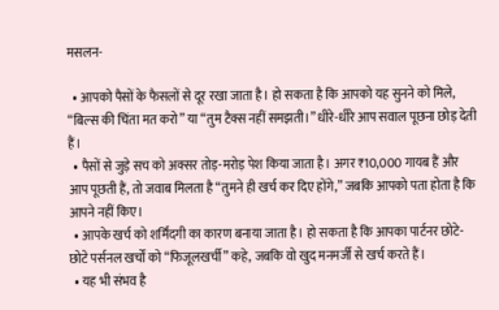मसलन-

  • आपको पैसों के फैसलों से दूर रखा जाता है। हो सकता है कि आपको यह सुनने को मिले, “बिल्स की चिंता मत करो” या “तुम टैक्स नहीं समझती।” धीरे-धीरे आप सवाल पूछना छोड़ देती हैं।
  • पैसों से जुड़े सच को अक्सर तोड़-मरोड़ पेश किया जाता है। अगर ₹10,000 गायब हैं और आप पूछती हैं, तो जवाब मिलता है “तुमने ही खर्च कर दिए होंगे,” जबकि आपको पता होता है कि आपने नहीं किए।
  • आपके खर्च को शर्मिंदगी का कारण बनाया जाता है। हो सकता है कि आपका पार्टनर छोटे-छोटे पर्सनल खर्चों को “फिजूलखर्ची” कहे, जबकि वो खुद मनमर्जी से खर्च करते हैं।
  • यह भी संभव है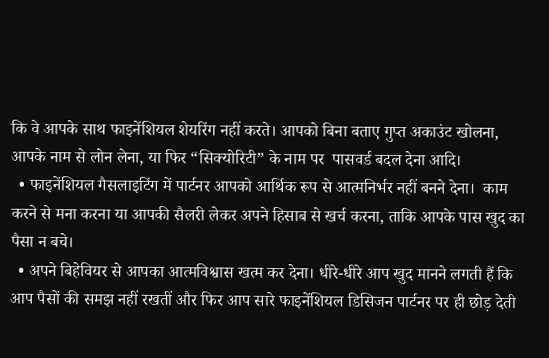कि वे आपके साथ फाइनेंशियल शेयरिंग नहीं करते। आपको बिना बताए गुप्त अकाउंट खोलना, आपके नाम से लोन लेना, या फिर “सिक्योरिटी” के नाम पर  पासवर्ड बदल देना आदि।
  • फाइनेंशियल गैसलाइटिंग में पार्टनर आपको आर्थिक रूप से आत्मनिर्भर नहीं बनने देना।  काम करने से मना करना या आपकी सैलरी लेकर अपने हिसाब से खर्च करना, ताकि आपके पास खुद का पैसा न बचे।
  • अपने बिहेवियर से आपका आत्मविश्वास खत्म कर देना। धीरे-धीरे आप खुद मानने लगती हैं कि आप पैसों की समझ नहीं रखतीं और फिर आप सारे फाइनेंशियल डिसिजन पार्टनर पर ही छोड़ देती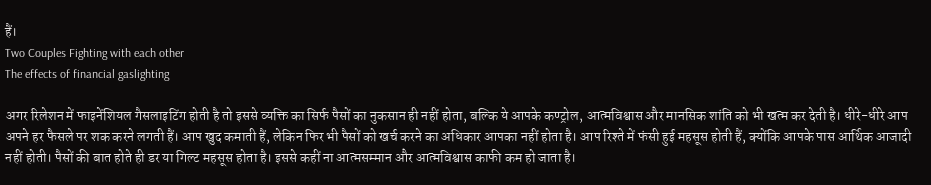हैं।
Two Couples Fighting with each other
The effects of financial gaslighting

अगर रिलेशन में फाइनेंशियल गैसलाइटिंग होती है तो इससे व्यक्ति का सिर्फ पैसों का नुकसान ही नहीं होता, बल्कि ये आपके कण्ट्रोल, आत्मविश्वास और मानसिक शांति को भी खत्म कर देती है। धीरे-धीरे आप अपने हर फैसले पर शक करने लगती हैं। आप खुद कमाती हैं, लेकिन फिर भी पैसों को खर्च करने का अधिकार आपका नहीं होता है। आप रिश्ते में फंसी हुई महसूस होती हैं, क्योंकि आपके पास आर्थिक आजादी नहीं होती। पैसों की बात होते ही डर या गिल्ट महसूस होता है। इससे कहीं ना आत्मसम्मान और आत्मविश्वास काफी कम हो जाता है।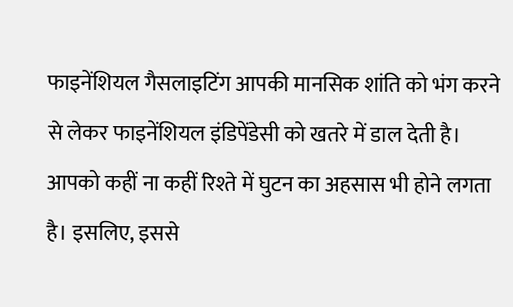फाइनेंशियल गैसलाइटिंग आपकी मानसिक शांति को भंग करने से लेकर फाइनेंशियल इंडिपेंडेसी को खतरे में डाल देती है। आपको कहीं ना कहीं रिश्ते में घुटन का अहसास भी होने लगता है। इसलिए, इससे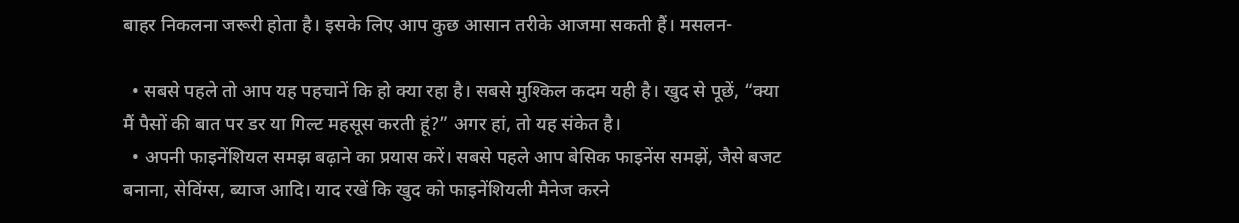बाहर निकलना जरूरी होता है। इसके लिए आप कुछ आसान तरीके आजमा सकती हैं। मसलन-

  • सबसे पहले तो आप यह पहचानें कि हो क्या रहा है। सबसे मुश्किल कदम यही है। खुद से पूछें, “क्या मैं पैसों की बात पर डर या गिल्ट महसूस करती हूं?” अगर हां, तो यह संकेत है।
  • अपनी फाइनेंशियल समझ बढ़ाने का प्रयास करें। सबसे पहले आप बेसिक फाइनेंस समझें, जैसे बजट बनाना, सेविंग्स, ब्याज आदि। याद रखें कि खुद को फाइनेंशियली मैनेज करने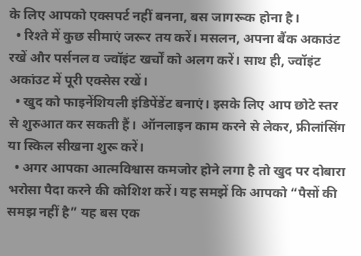के लिए आपको एक्सपर्ट नहीं बनना, बस जागरूक होना है।
  • रिश्ते में कुछ सीमाएं जरूर तय करें। मसलन, अपना बैंक अकाउंट रखें और पर्सनल व ज्वॉइंट खर्चों को अलग करें। साथ ही, ज्वॉइंट अकांउट में पूरी एक्सेस रखें।
  • खुद को फाइनेंशियली इंडिपेंडेंट बनाएं। इसके लिए आप छोटे स्तर से शुरुआत कर सकती हैं। ऑनलाइन काम करने से लेकर, फ्रीलांसिंग या स्किल सीखना शुरू करें।
  • अगर आपका आत्मविश्वास कमजोर होने लगा है तो खुद पर दोबारा भरोसा पैदा करने की कोशिश करें। यह समझें कि आपको “पैसों की समझ नहीं है” यह बस एक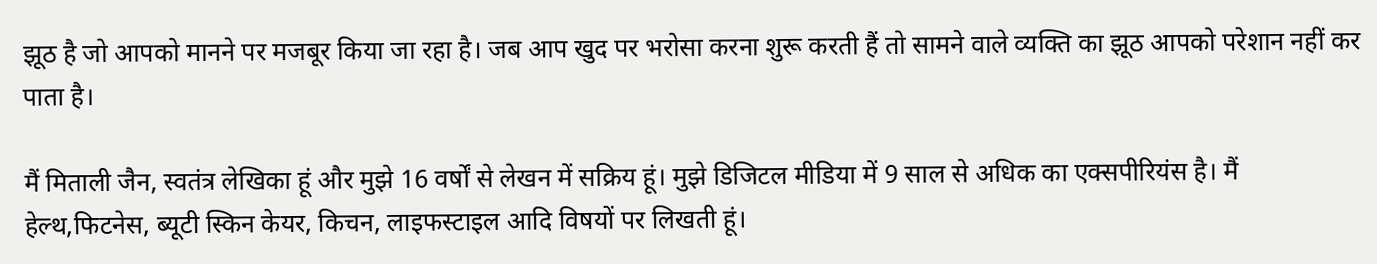झूठ है जो आपको मानने पर मजबूर किया जा रहा है। जब आप खुद पर भरोसा करना शुरू करती हैं तो सामने वाले व्यक्ति का झूठ आपको परेशान नहीं कर पाता है।

मैं मिताली जैन, स्वतंत्र लेखिका हूं और मुझे 16 वर्षों से लेखन में सक्रिय हूं। मुझे डिजिटल मीडिया में 9 साल से अधिक का एक्सपीरियंस है। मैं हेल्थ,फिटनेस, ब्यूटी स्किन केयर, किचन, लाइफस्टाइल आदि विषयों पर लिखती हूं।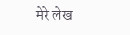मेरे लेख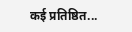कई प्रतिष्ठित...